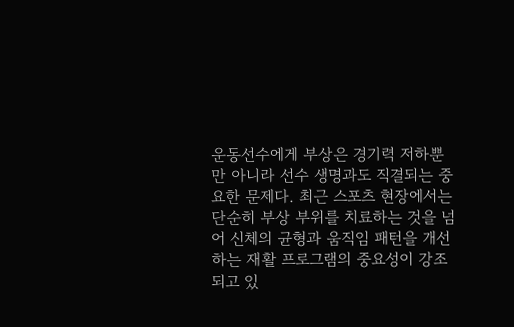운동선수에게 부상은 경기력 저하뿐만 아니라 선수 생명과도 직결되는 중요한 문제다. 최근 스포츠 현장에서는 단순히 부상 부위를 치료하는 것을 넘어 신체의 균형과 움직임 패턴을 개선하는 재활 프로그램의 중요성이 강조되고 있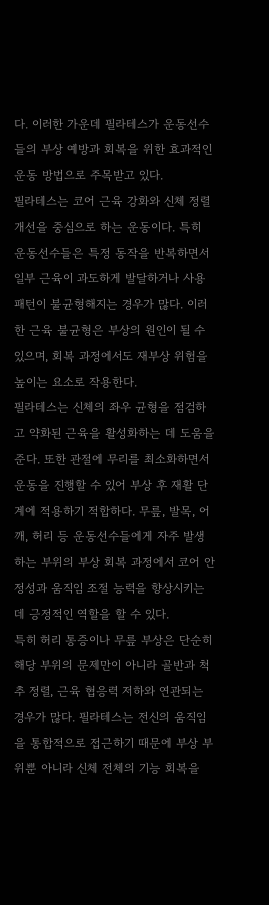다. 이러한 가운데 필라테스가 운동선수들의 부상 예방과 회복을 위한 효과적인 운동 방법으로 주목받고 있다.
필라테스는 코어 근육 강화와 신체 정렬 개선을 중심으로 하는 운동이다. 특히 운동선수들은 특정 동작을 반복하면서 일부 근육이 과도하게 발달하거나 사용 패턴이 불균형해지는 경우가 많다. 이러한 근육 불균형은 부상의 원인이 될 수 있으며, 회복 과정에서도 재부상 위험을 높이는 요소로 작용한다.
필라테스는 신체의 좌우 균형을 점검하고 약화된 근육을 활성화하는 데 도움을 준다. 또한 관절에 무리를 최소화하면서 운동을 진행할 수 있어 부상 후 재활 단계에 적용하기 적합하다. 무릎, 발목, 어깨, 허리 등 운동선수들에게 자주 발생하는 부위의 부상 회복 과정에서 코어 안정성과 움직임 조절 능력을 향상시키는 데 긍정적인 역할을 할 수 있다.
특히 허리 통증이나 무릎 부상은 단순히 해당 부위의 문제만이 아니라 골반과 척추 정렬, 근육 협응력 저하와 연관되는 경우가 많다. 필라테스는 전신의 움직임을 통합적으로 접근하기 때문에 부상 부위뿐 아니라 신체 전체의 기능 회복을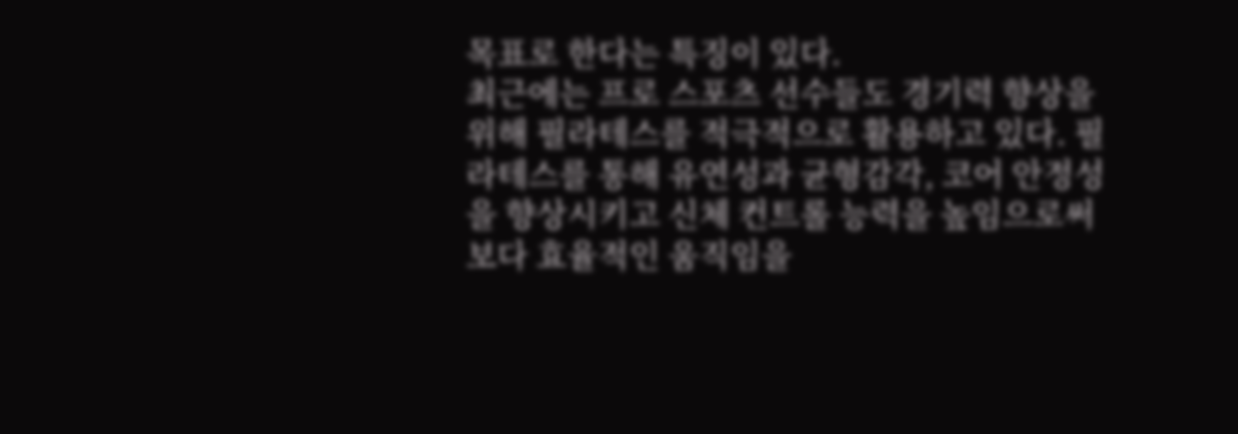목표로 한다는 특징이 있다.
최근에는 프로 스포츠 선수들도 경기력 향상을 위해 필라테스를 적극적으로 활용하고 있다. 필라테스를 통해 유연성과 균형감각, 코어 안정성을 향상시키고 신체 컨트롤 능력을 높임으로써 보다 효율적인 움직임을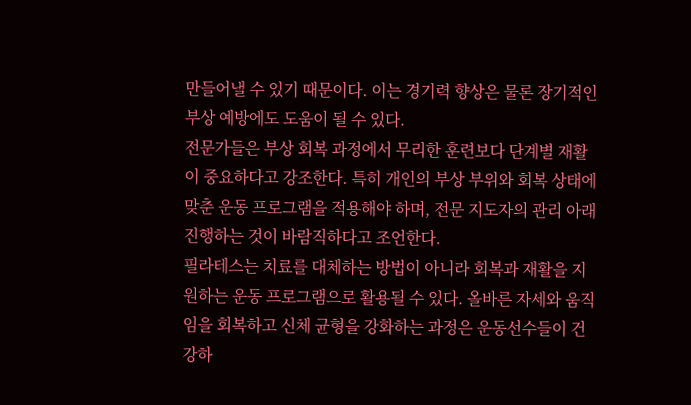만들어낼 수 있기 때문이다. 이는 경기력 향상은 물론 장기적인 부상 예방에도 도움이 될 수 있다.
전문가들은 부상 회복 과정에서 무리한 훈련보다 단계별 재활이 중요하다고 강조한다. 특히 개인의 부상 부위와 회복 상태에 맞춘 운동 프로그램을 적용해야 하며, 전문 지도자의 관리 아래 진행하는 것이 바람직하다고 조언한다.
필라테스는 치료를 대체하는 방법이 아니라 회복과 재활을 지원하는 운동 프로그램으로 활용될 수 있다. 올바른 자세와 움직임을 회복하고 신체 균형을 강화하는 과정은 운동선수들이 건강하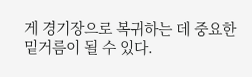게 경기장으로 복귀하는 데 중요한 밑거름이 될 수 있다.